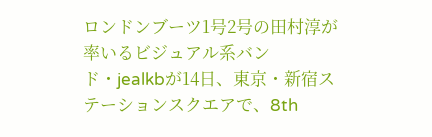ロンドンブーツ1号2号の田村淳が率いるビジュアル系バンド・jealkbが14日、東京・新宿ステーションスクエアで、8th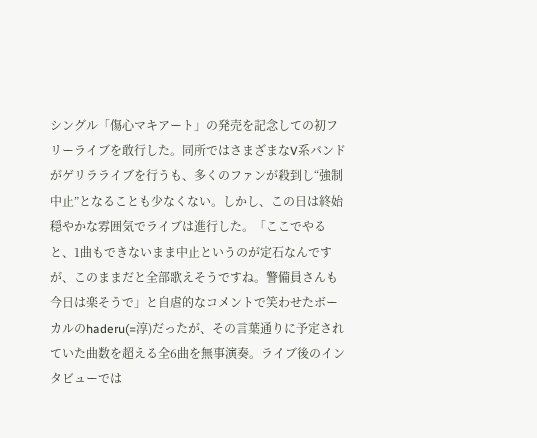シングル「傷心マキアート」の発売を記念しての初フリーライブを敢行した。同所ではさまざまなV系バンドがゲリラライブを行うも、多くのファンが殺到し“強制中止”となることも少なくない。しかし、この日は終始穏やかな雰囲気でライブは進行した。「ここでやると、1曲もできないまま中止というのが定石なんですが、このままだと全部歌えそうですね。警備員さんも今日は楽そうで」と自虐的なコメントで笑わせたボーカルのhaderu(=淳)だったが、その言葉通りに予定されていた曲数を超える全6曲を無事演奏。ライブ後のインタビューでは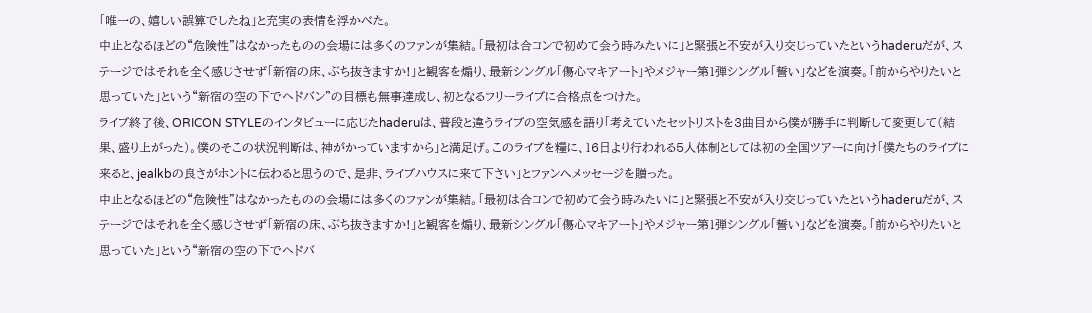「唯一の、嬉しい誤算でしたね」と充実の表情を浮かべた。
中止となるほどの“危険性”はなかったものの会場には多くのファンが集結。「最初は合コンで初めて会う時みたいに」と緊張と不安が入り交じっていたというhaderuだが、ステージではそれを全く感じさせず「新宿の床、ぶち抜きますか!」と観客を煽り、最新シングル「傷心マキアート」やメジャー第1弾シングル「誓い」などを演奏。「前からやりたいと思っていた」という“新宿の空の下でヘドバン”の目標も無事達成し、初となるフリーライブに合格点をつけた。
ライブ終了後、ORICON STYLEのインタビューに応じたhaderuは、普段と違うライブの空気感を語り「考えていたセットリストを3曲目から僕が勝手に判断して変更して(結果、盛り上がった)。僕のそこの状況判断は、神がかっていますから」と満足げ。このライブを糧に、16日より行われる5人体制としては初の全国ツアーに向け「僕たちのライブに来ると、jealkbの良さがホントに伝わると思うので、是非、ライブハウスに来て下さい」とファンへメッセージを贈った。
中止となるほどの“危険性”はなかったものの会場には多くのファンが集結。「最初は合コンで初めて会う時みたいに」と緊張と不安が入り交じっていたというhaderuだが、ステージではそれを全く感じさせず「新宿の床、ぶち抜きますか!」と観客を煽り、最新シングル「傷心マキアート」やメジャー第1弾シングル「誓い」などを演奏。「前からやりたいと思っていた」という“新宿の空の下でヘドバ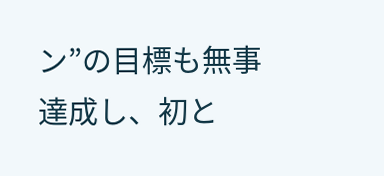ン”の目標も無事達成し、初と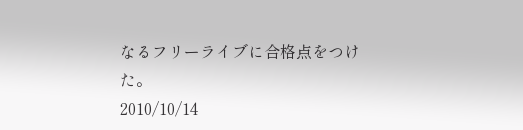なるフリーライブに合格点をつけた。
2010/10/14